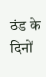ठंड के दिनों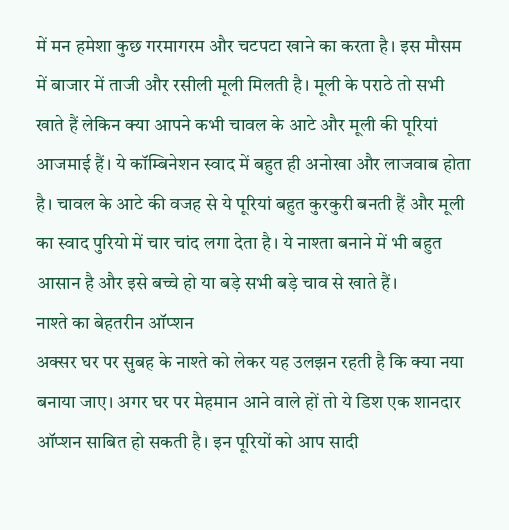में मन हमेशा कुछ गरमागरम और चटपटा खाने का करता है। इस मौसम में बाजार में ताजी और रसीली मूली मिलती है। मूली के पराठे तो सभी खाते हैं लेकिन क्या आपने कभी चावल के आटे और मूली की पूरियां आजमाई हैं। ये कॉम्बिनेशन स्वाद में बहुत ही अनोखा और लाजवाब होता है। चावल के आटे की वजह से ये पूरियां बहुत कुरकुरी बनती हैं और मूली का स्वाद पुरियो में चार चांद लगा देता है। ये नाश्ता बनाने में भी बहुत आसान है और इसे बच्चे हो या बड़े सभी बड़े चाव से खाते हैं।
नाश्ते का बेहतरीन ऑप्शन
अक्सर घर पर सुबह के नाश्ते को लेकर यह उलझन रहती है कि क्या नया बनाया जाए। अगर घर पर मेहमान आने वाले हों तो ये डिश एक शानदार ऑप्शन साबित हो सकती है। इन पूरियों को आप सादी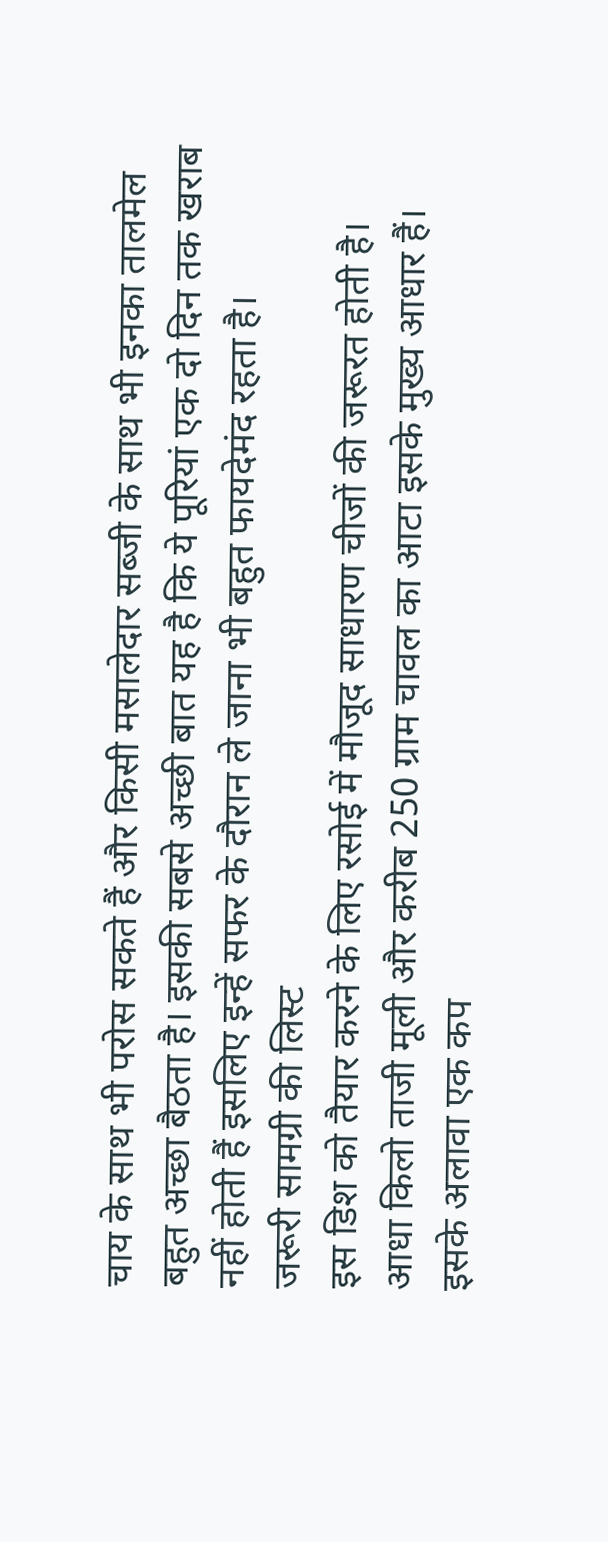चाय के साथ भी परोस सकते हैं और किसी मसालेदार सब्जी के साथ भी इनका तालमेल बहुत अच्छा बैठता है। इसकी सबसे अच्छी बात यह है कि ये पूरियां एक दो दिन तक खराब नहीं होती हैं इसलिए इन्हें सफर के दौरान ले जाना भी बहुत फायदेमंद रहता है।
जरूरी सामग्री की लिस्ट
इस डिश को तैयार करने के लिए रसोई में मौजूद साधारण चीजों की जरूरत होती है। आधा किलो ताजी मूली और करीब 250 ग्राम चावल का आटा इसके मुख्य आधार हैं। इसके अलावा एक कप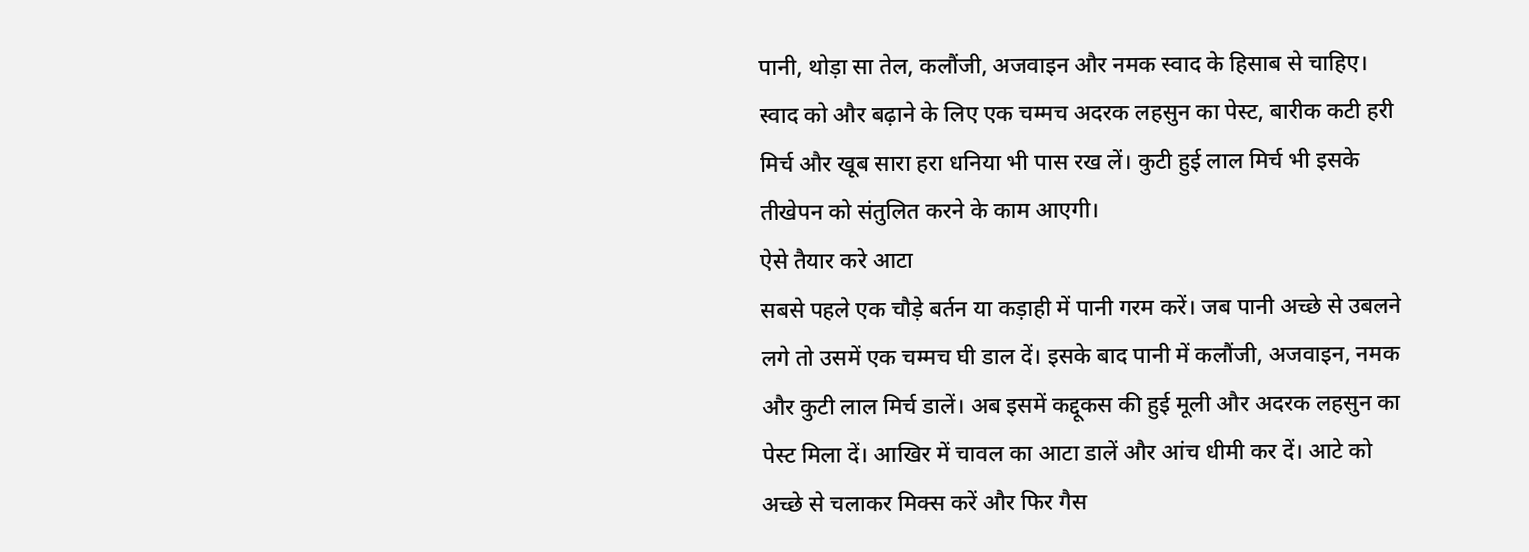पानी, थोड़ा सा तेल, कलौंजी, अजवाइन और नमक स्वाद के हिसाब से चाहिए। स्वाद को और बढ़ाने के लिए एक चम्मच अदरक लहसुन का पेस्ट, बारीक कटी हरी मिर्च और खूब सारा हरा धनिया भी पास रख लें। कुटी हुई लाल मिर्च भी इसके तीखेपन को संतुलित करने के काम आएगी।
ऐसे तैयार करे आटा
सबसे पहले एक चौड़े बर्तन या कड़ाही में पानी गरम करें। जब पानी अच्छे से उबलने लगे तो उसमें एक चम्मच घी डाल दें। इसके बाद पानी में कलौंजी, अजवाइन, नमक और कुटी लाल मिर्च डालें। अब इसमें कद्दूकस की हुई मूली और अदरक लहसुन का पेस्ट मिला दें। आखिर में चावल का आटा डालें और आंच धीमी कर दें। आटे को अच्छे से चलाकर मिक्स करें और फिर गैस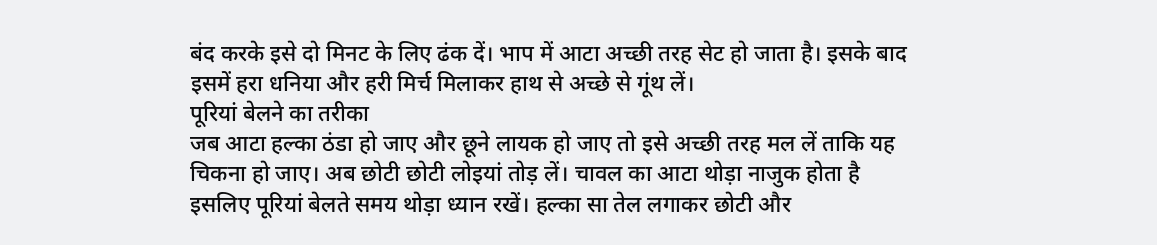बंद करके इसे दो मिनट के लिए ढंक दें। भाप में आटा अच्छी तरह सेट हो जाता है। इसके बाद इसमें हरा धनिया और हरी मिर्च मिलाकर हाथ से अच्छे से गूंथ लें।
पूरियां बेलने का तरीका
जब आटा हल्का ठंडा हो जाए और छूने लायक हो जाए तो इसे अच्छी तरह मल लें ताकि यह चिकना हो जाए। अब छोटी छोटी लोइयां तोड़ लें। चावल का आटा थोड़ा नाजुक होता है इसलिए पूरियां बेलते समय थोड़ा ध्यान रखें। हल्का सा तेल लगाकर छोटी और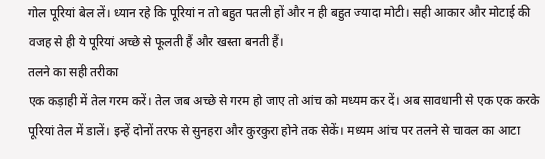गोल पूरियां बेल लें। ध्यान रहे कि पूरियां न तो बहुत पतली हों और न ही बहुत ज्यादा मोटी। सही आकार और मोटाई की वजह से ही ये पूरियां अच्छे से फूलती हैं और खस्ता बनती हैं।
तलने का सही तरीका
एक कड़ाही में तेल गरम करें। तेल जब अच्छे से गरम हो जाए तो आंच को मध्यम कर दें। अब सावधानी से एक एक करके पूरियां तेल में डालें। इन्हें दोनों तरफ से सुनहरा और कुरकुरा होने तक सेकें। मध्यम आंच पर तलने से चावल का आटा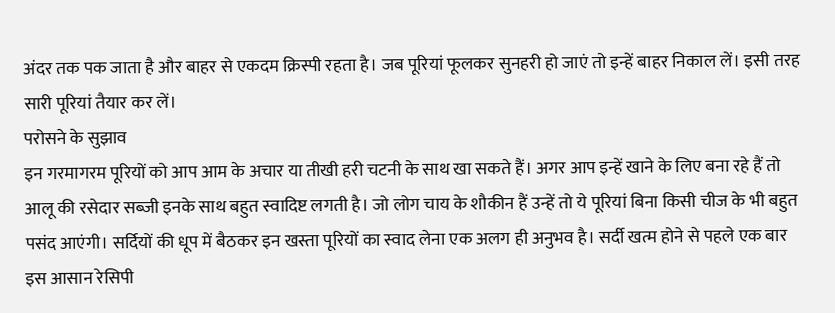अंदर तक पक जाता है और बाहर से एकदम क्रिस्पी रहता है। जब पूरियां फूलकर सुनहरी हो जाएं तो इन्हें बाहर निकाल लें। इसी तरह सारी पूरियां तैयार कर लें।
परोसने के सुझाव
इन गरमागरम पूरियों को आप आम के अचार या तीखी हरी चटनी के साथ खा सकते हैं। अगर आप इन्हें खाने के लिए बना रहे हैं तो आलू की रसेदार सब्जी इनके साथ बहुत स्वादिष्ट लगती है। जो लोग चाय के शौकीन हैं उन्हें तो ये पूरियां बिना किसी चीज के भी बहुत पसंद आएंगी। सर्दियों की धूप में बैठकर इन खस्ता पूरियों का स्वाद लेना एक अलग ही अनुभव है। सर्दी खत्म होने से पहले एक बार इस आसान रेसिपी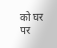को घर पर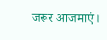जरूर आजमाएं।